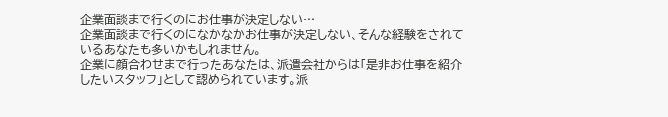企業面談まで行くのにお仕事が決定しない…
企業面談まで行くのになかなかお仕事が決定しない、そんな経験をされているあなたも多いかもしれません。
企業に顔合わせまで行ったあなたは、派遣会社からは「是非お仕事を紹介したいスタッフ」として認められています。派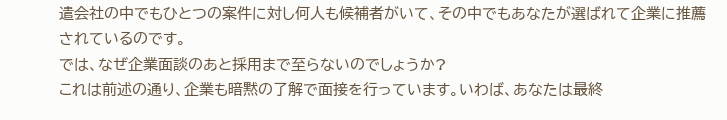遣会社の中でもひとつの案件に対し何人も候補者がいて、その中でもあなたが選ばれて企業に推薦されているのです。
では、なぜ企業面談のあと採用まで至らないのでしょうか?
これは前述の通り、企業も暗黙の了解で面接を行っています。いわば、あなたは最終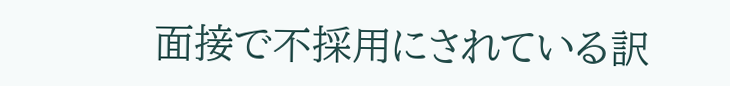面接で不採用にされている訳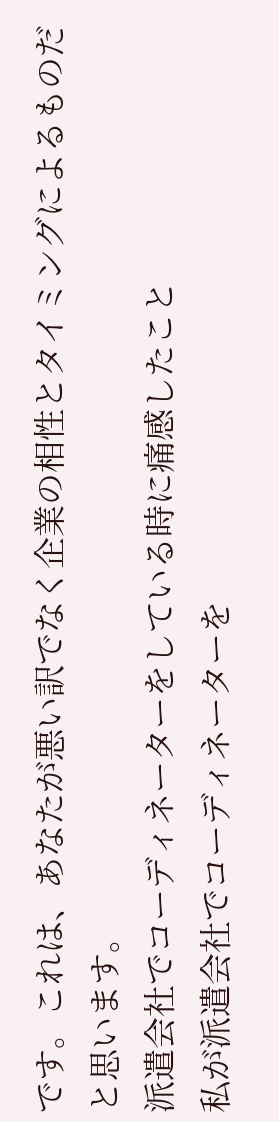です。これは、あなたが悪い訳でなく企業の相性とタイミングによるものだと思います。
派遣会社でコーディネーターをしている時に痛感したこと
私が派遣会社でコーディネーターを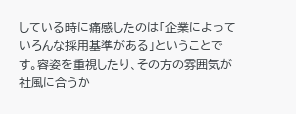している時に痛感したのは「企業によっていろんな採用基準がある」ということです。容姿を重視したり、その方の雰囲気が社風に合うか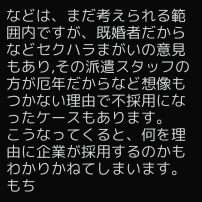などは、まだ考えられる範囲内ですが、既婚者だからなどセクハラまがいの意見もあり,その派遣スタッフの方が厄年だからなど想像もつかない理由で不採用になったケースもあります。
こうなってくると、何を理由に企業が採用するのかもわかりかねてしまいます。もち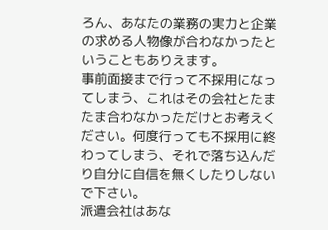ろん、あなたの業務の実力と企業の求める人物像が合わなかったということもありえます。
事前面接まで行って不採用になってしまう、これはその会社とたまたま合わなかっただけとお考えください。何度行っても不採用に終わってしまう、それで落ち込んだり自分に自信を無くしたりしないで下さい。
派遣会社はあな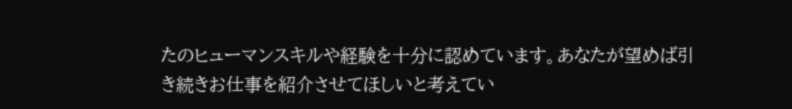たのヒューマンスキルや経験を十分に認めています。あなたが望めば引き続きお仕事を紹介させてほしいと考えてい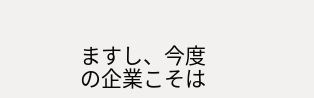ますし、今度の企業こそは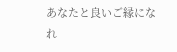あなたと良いご縁になれ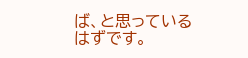ば、と思っているはずです。